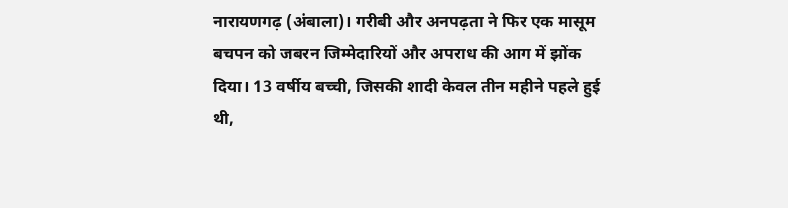नारायणगढ़ (अंबाला)। गरीबी और अनपढ़ता ने फिर एक मासूम बचपन को जबरन जिम्मेदारियों और अपराध की आग में झोंक दिया। 13 वर्षीय बच्ची, जिसकी शादी केवल तीन महीने पहले हुई थी,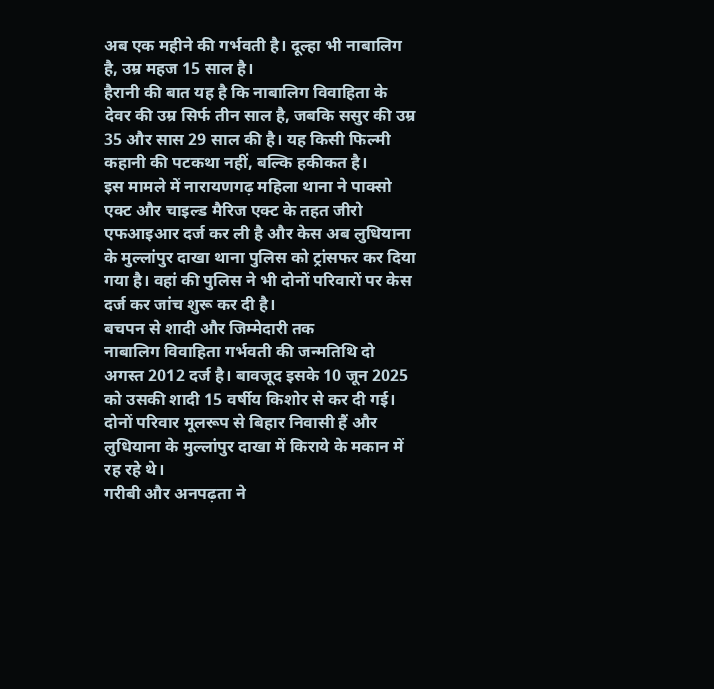अब एक महीने की गर्भवती है। दूल्हा भी नाबालिग है, उम्र महज 15 साल है।
हैरानी की बात यह है कि नाबालिग विवाहिता के देवर की उम्र सिर्फ तीन साल है, जबकि ससुर की उम्र 35 और सास 29 साल की है। यह किसी फिल्मी कहानी की पटकथा नहीं, बल्कि हकीकत है।
इस मामले में नारायणगढ़ महिला थाना ने पाक्सो एक्ट और चाइल्ड मैरिज एक्ट के तहत जीरो एफआइआर दर्ज कर ली है और केस अब लुधियाना के मुल्लांपुर दाखा थाना पुलिस को ट्रांसफर कर दिया गया है। वहां की पुलिस ने भी दोनों परिवारों पर केस दर्ज कर जांच शुरू कर दी है।
बचपन से शादी और जिम्मेदारी तक
नाबालिग विवाहिता गर्भवती की जन्मतिथि दो अगस्त 2012 दर्ज है। बावजूद इसके 10 जून 2025 को उसकी शादी 15 वर्षीय किशोर से कर दी गई। दोनों परिवार मूलरूप से बिहार निवासी हैं और लुधियाना के मुल्लांपुर दाखा में किराये के मकान में रह रहे थे।
गरीबी और अनपढ़ता ने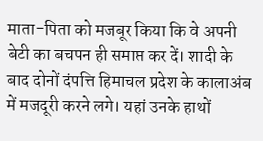माता-पिता को मजबूर किया कि वे अपनी बेटी का बचपन ही समाप्त कर दें। शादी के बाद दोनों दंपत्ति हिमाचल प्रदेश के कालाअंब में मजदूरी करने लगे। यहां उनके हाथों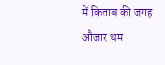में किताब की जगह औजार थम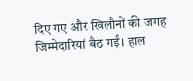दिए गए और खिलौनों की जगह जिम्मेदारियां बैठ गईं। हाल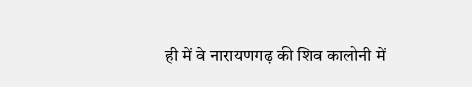ही में वे नारायणगढ़ की शिव कालोनी में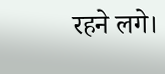रहने लगे।